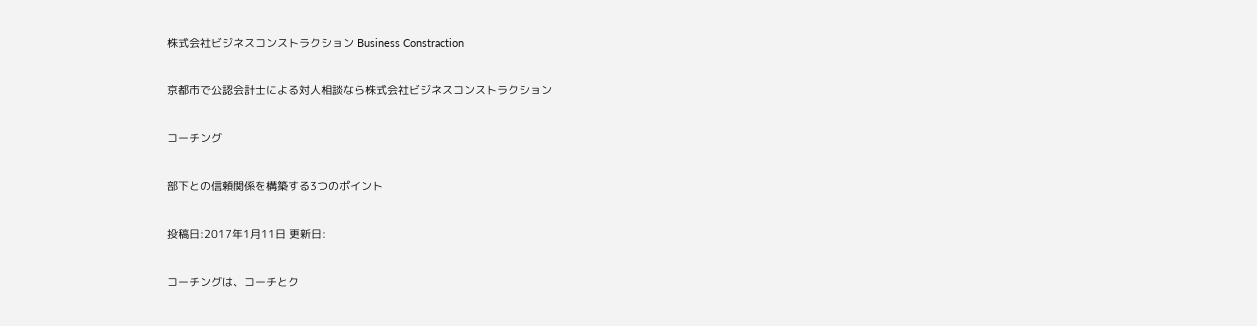株式会社ビジネスコンストラクション Business Constraction

京都市で公認会計士による対人相談なら株式会社ビジネスコンストラクション

コーチング

部下との信頼関係を構築する3つのポイント

投稿日:2017年1月11日 更新日:

コーチングは、コーチとク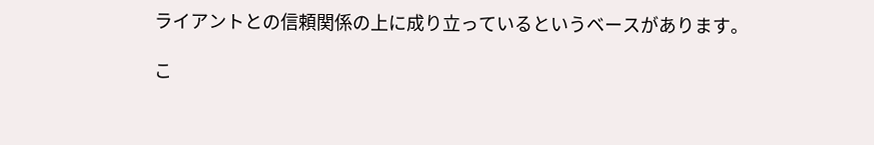ライアントとの信頼関係の上に成り立っているというベースがあります。

こ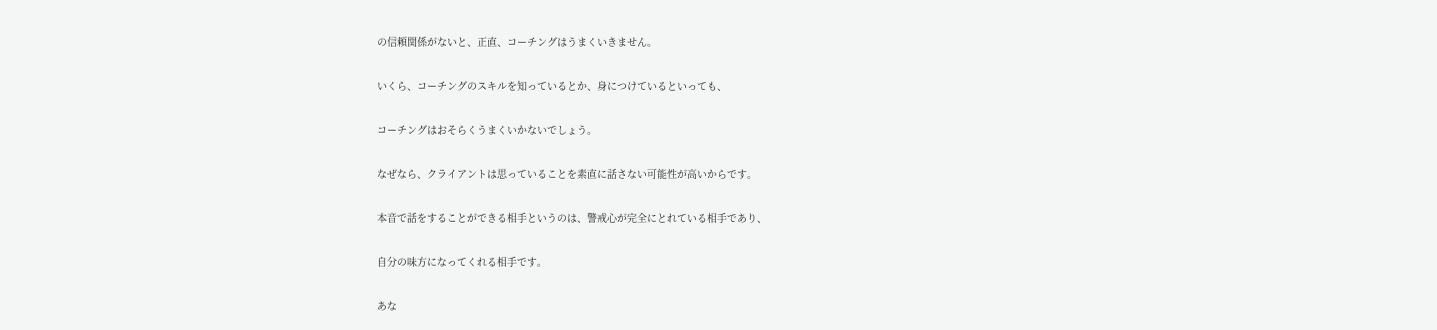の信頼関係がないと、正直、コーチングはうまくいきません。

いくら、コーチングのスキルを知っているとか、身につけているといっても、

コーチングはおそらくうまくいかないでしょう。

なぜなら、クライアントは思っていることを素直に話さない可能性が高いからです。

本音で話をすることができる相手というのは、警戒心が完全にとれている相手であり、

自分の味方になってくれる相手です。

あな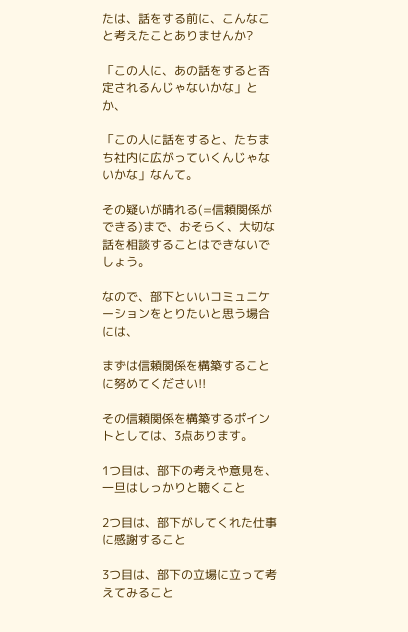たは、話をする前に、こんなこと考えたことありませんか?

「この人に、あの話をすると否定されるんじゃないかな」とか、

「この人に話をすると、たちまち社内に広がっていくんじゃないかな」なんて。

その疑いが晴れる(=信頼関係ができる)まで、おそらく、大切な話を相談することはできないでしょう。

なので、部下といいコミュニケーションをとりたいと思う場合には、

まずは信頼関係を構築することに努めてください!!

その信頼関係を構築するポイントとしては、3点あります。

1つ目は、部下の考えや意見を、一旦はしっかりと聴くこと

2つ目は、部下がしてくれた仕事に感謝すること

3つ目は、部下の立場に立って考えてみること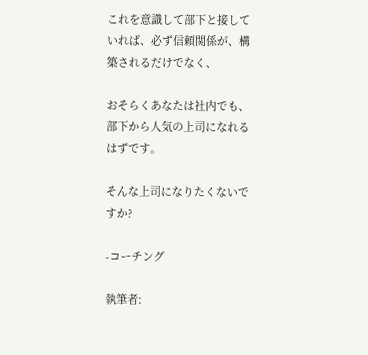これを意識して部下と接していれば、必ず信頼関係が、構築されるだけでなく、

おそらくあなたは社内でも、部下から人気の上司になれるはずです。

そんな上司になりたくないですか?

-コーチング

執筆者: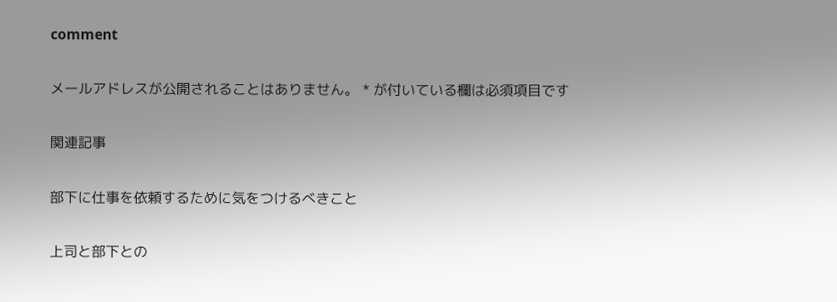comment

メールアドレスが公開されることはありません。 * が付いている欄は必須項目です

関連記事

部下に仕事を依頼するために気をつけるべきこと

上司と部下との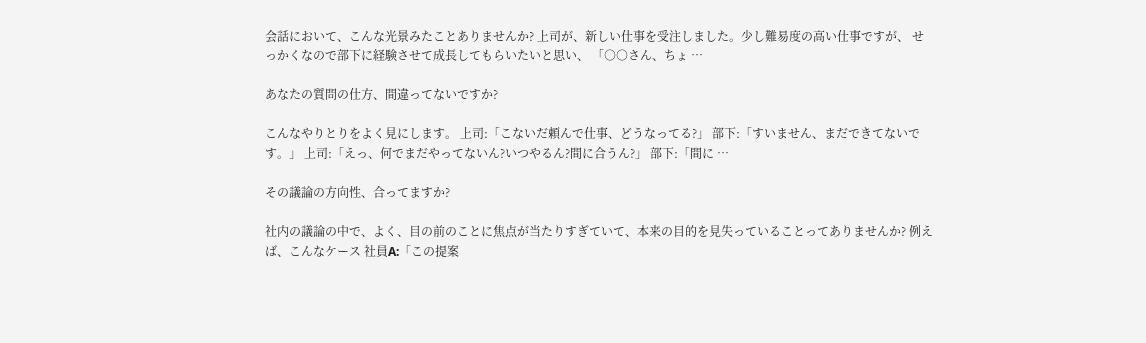会話において、こんな光景みたことありませんか? 上司が、新しい仕事を受注しました。少し難易度の高い仕事ですが、 せっかくなので部下に経験させて成長してもらいたいと思い、 「○○さん、ちょ …

あなたの質問の仕方、間違ってないですか?

こんなやりとりをよく見にします。 上司:「こないだ頼んで仕事、どうなってる?」 部下:「すいません、まだできてないです。」 上司:「えっ、何でまだやってないん?いつやるん?間に合うん?」 部下:「間に …

その議論の方向性、合ってますか?

社内の議論の中で、よく、目の前のことに焦点が当たりすぎていて、本来の目的を見失っていることってありませんか? 例えば、こんなケース 社員A:「この提案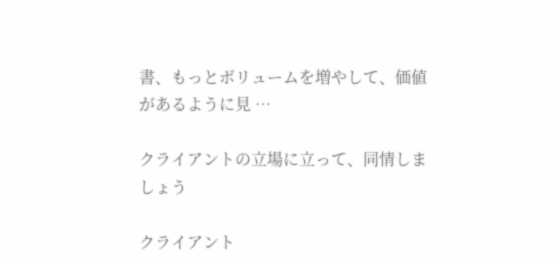書、もっとボリュームを増やして、価値があるように見 …

クライアントの立場に立って、同情しましょう

クライアント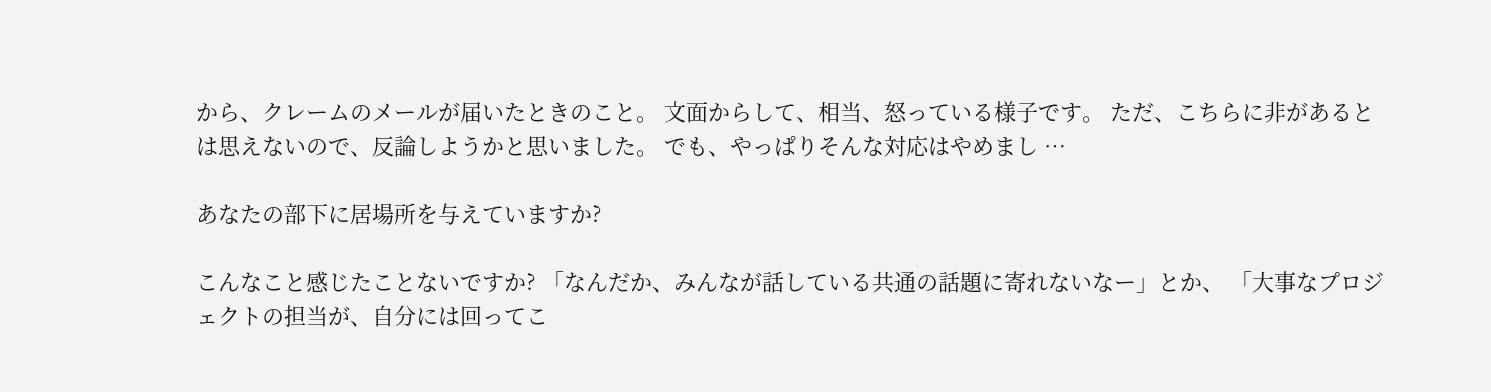から、クレームのメールが届いたときのこと。 文面からして、相当、怒っている様子です。 ただ、こちらに非があるとは思えないので、反論しようかと思いました。 でも、やっぱりそんな対応はやめまし …

あなたの部下に居場所を与えていますか?

こんなこと感じたことないですか? 「なんだか、みんなが話している共通の話題に寄れないなー」とか、 「大事なプロジェクトの担当が、自分には回ってこ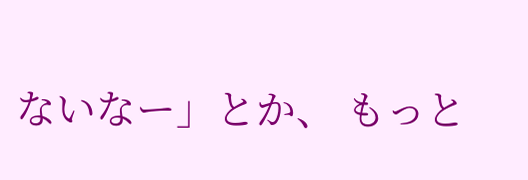ないなー」とか、 もっと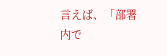言えば、「部署内で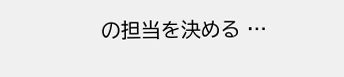の担当を決める …